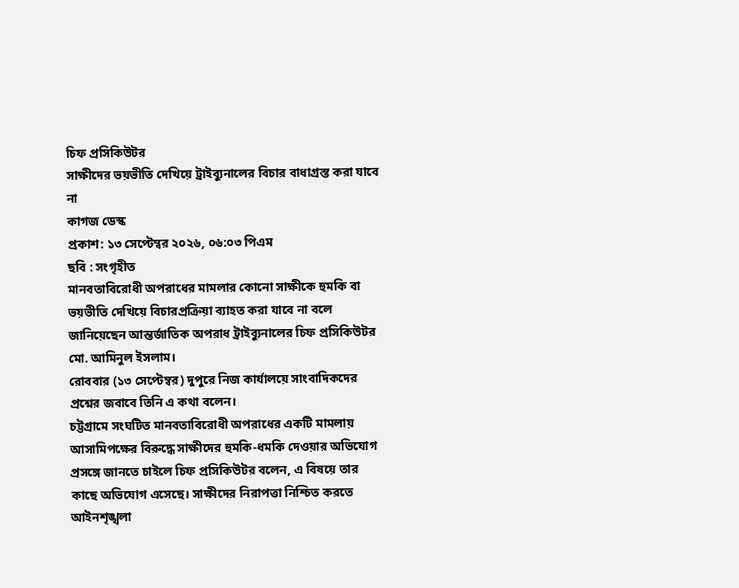চিফ প্রসিকিউটর
সাক্ষীদের ভয়ভীতি দেখিয়ে ট্রাইব্যুনালের বিচার বাধাগ্রস্ত করা যাবে না
কাগজ ডেস্ক
প্রকাশ: ১৩ সেপ্টেম্বর ২০২৬, ০৬:০৩ পিএম
ছবি : সংগৃহীত
মানবতাবিরোধী অপরাধের মামলার কোনো সাক্ষীকে হুমকি বা ভয়ভীতি দেখিয়ে বিচারপ্রক্রিয়া ব্যাহত করা যাবে না বলে জানিয়েছেন আন্তর্জাতিক অপরাধ ট্রাইব্যুনালের চিফ প্রসিকিউটর মো. আমিনুল ইসলাম।
রোববার (১৩ সেপ্টেম্বর) দুপুরে নিজ কার্যালয়ে সাংবাদিকদের প্রশ্নের জবাবে তিনি এ কথা বলেন।
চট্টগ্রামে সংঘটিত মানবতাবিরোধী অপরাধের একটি মামলায় আসামিপক্ষের বিরুদ্ধে সাক্ষীদের হুমকি-ধমকি দেওয়ার অভিযোগ প্রসঙ্গে জানতে চাইলে চিফ প্রসিকিউটর বলেন, এ বিষয়ে তার কাছে অভিযোগ এসেছে। সাক্ষীদের নিরাপত্তা নিশ্চিত করতে আইনশৃঙ্খলা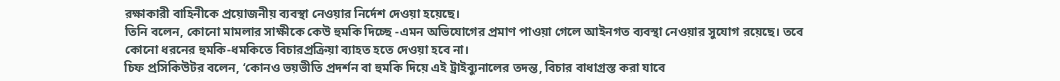রক্ষাকারী বাহিনীকে প্রয়োজনীয় ব্যবস্থা নেওয়ার নির্দেশ দেওয়া হয়েছে।
তিনি বলেন, কোনো মামলার সাক্ষীকে কেউ হুমকি দিচ্ছে -এমন অভিযোগের প্রমাণ পাওয়া গেলে আইনগত ব্যবস্থা নেওয়ার সুযোগ রয়েছে। তবে কোনো ধরনের হুমকি-ধমকিতে বিচারপ্রক্রিয়া ব্যাহত হতে দেওয়া হবে না।
চিফ প্রসিকিউটর বলেন, ‘কোনও ভয়ভীতি প্রদর্শন বা হুমকি দিয়ে এই ট্রাইব্যুনালের তদন্ত, বিচার বাধাগ্রস্ত করা যাবে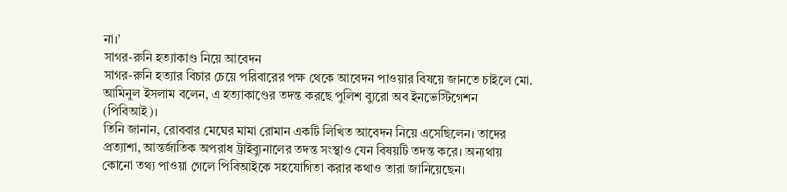না।’
সাগর-রুনি হত্যাকাণ্ড নিয়ে আবেদন
সাগর-রুনি হত্যার বিচার চেয়ে পরিবারের পক্ষ থেকে আবেদন পাওয়ার বিষয়ে জানতে চাইলে মো. আমিনুল ইসলাম বলেন, এ হত্যাকাণ্ডের তদন্ত করছে পুলিশ ব্যুরো অব ইনভেস্টিগেশন (পিবিআই)।
তিনি জানান, রোববার মেঘের মামা রোমান একটি লিখিত আবেদন নিয়ে এসেছিলেন। তাদের প্রত্যাশা, আন্তর্জাতিক অপরাধ ট্রাইব্যুনালের তদন্ত সংস্থাও যেন বিষয়টি তদন্ত করে। অন্যথায় কোনো তথ্য পাওয়া গেলে পিবিআইকে সহযোগিতা করার কথাও তারা জানিয়েছেন।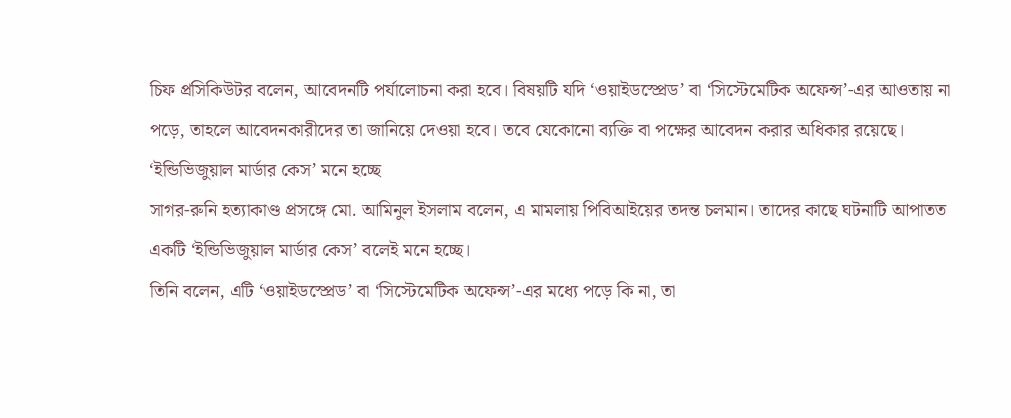চিফ প্রসিকিউটর বলেন, আবেদনটি পর্যালোচনা করা হবে। বিষয়টি যদি ‘ওয়াইডস্প্রেড’ বা ‘সিস্টেমেটিক অফেন্স’-এর আওতায় না পড়ে, তাহলে আবেদনকারীদের তা জানিয়ে দেওয়া হবে। তবে যেকোনো ব্যক্তি বা পক্ষের আবেদন করার অধিকার রয়েছে।
‘ইন্ডিভিজুয়াল মার্ডার কেস’ মনে হচ্ছে
সাগর-রুনি হত্যাকাণ্ড প্রসঙ্গে মো. আমিনুল ইসলাম বলেন, এ মামলায় পিবিআইয়ের তদন্ত চলমান। তাদের কাছে ঘটনাটি আপাতত একটি ‘ইন্ডিভিজুয়াল মার্ডার কেস’ বলেই মনে হচ্ছে।
তিনি বলেন, এটি ‘ওয়াইডস্প্রেড’ বা ‘সিস্টেমেটিক অফেন্স’-এর মধ্যে পড়ে কি না, তা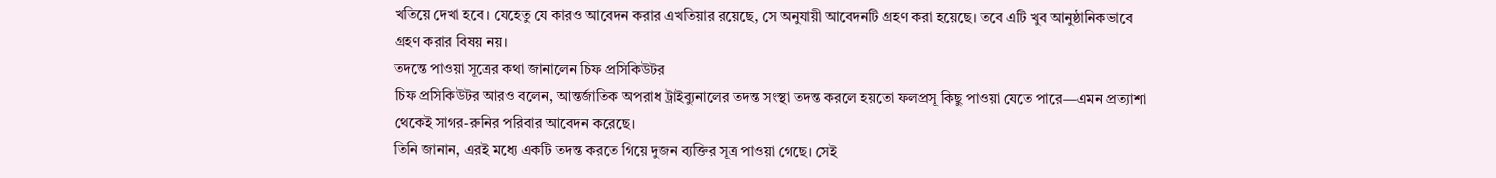খতিয়ে দেখা হবে। যেহেতু যে কারও আবেদন করার এখতিয়ার রয়েছে, সে অনুযায়ী আবেদনটি গ্রহণ করা হয়েছে। তবে এটি খুব আনুষ্ঠানিকভাবে গ্রহণ করার বিষয় নয়।
তদন্তে পাওয়া সূত্রের কথা জানালেন চিফ প্রসিকিউটর
চিফ প্রসিকিউটর আরও বলেন, আন্তর্জাতিক অপরাধ ট্রাইব্যুনালের তদন্ত সংস্থা তদন্ত করলে হয়তো ফলপ্রসূ কিছু পাওয়া যেতে পারে—এমন প্রত্যাশা থেকেই সাগর-রুনির পরিবার আবেদন করেছে।
তিনি জানান, এরই মধ্যে একটি তদন্ত করতে গিয়ে দুজন ব্যক্তির সূত্র পাওয়া গেছে। সেই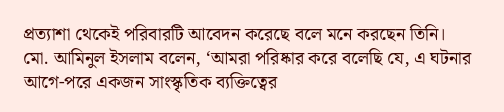প্রত্যাশা থেকেই পরিবারটি আবেদন করেছে বলে মনে করছেন তিনি।
মো. আমিনুল ইসলাম বলেন, ‘আমরা পরিষ্কার করে বলেছি যে, এ ঘটনার আগে-পরে একজন সাংস্কৃতিক ব্যক্তিত্বের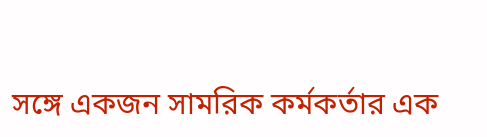সঙ্গে একজন সামরিক কর্মকর্তার এক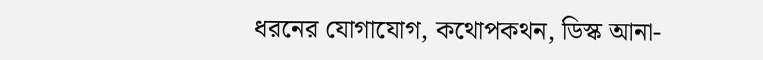ধরনের যোগাযোগ, কথোপকথন, ডিস্ক আনা-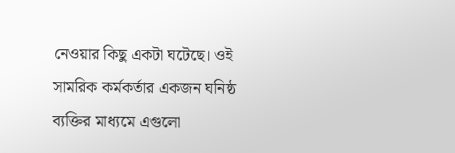নেওয়ার কিছু একটা ঘটেছে। ওই সামরিক কর্মকর্তার একজন ঘনিষ্ঠ ব্যক্তির মাধ্যমে এগুলো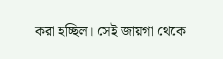করা হচ্ছিল। সেই জায়গা থেকে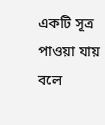একটি সূত্র পাওয়া যায় বলে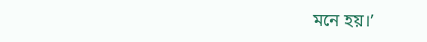মনে হয়।’